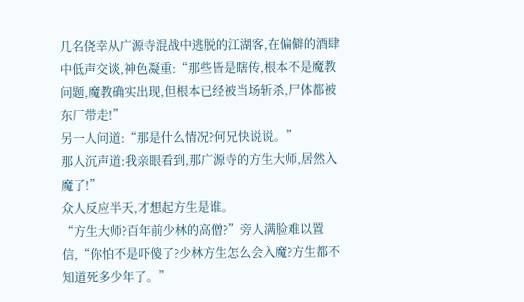几名侥幸从广源寺混战中逃脱的江湖客,在偏僻的酒肆中低声交谈,神色凝重:“那些皆是瞎传,根本不是魔教问题,魔教确实出现,但根本已经被当场斩杀,尸体都被东厂带走!”
另一人问道:“那是什么情况?何兄快说说。”
那人沉声道:我亲眼看到,那广源寺的方生大师,居然入魔了!”
众人反应半天,才想起方生是谁。
“方生大师?百年前少林的高僧?”旁人满脸难以置信,“你怕不是吓傻了?少林方生怎么会入魔?方生都不知道死多少年了。”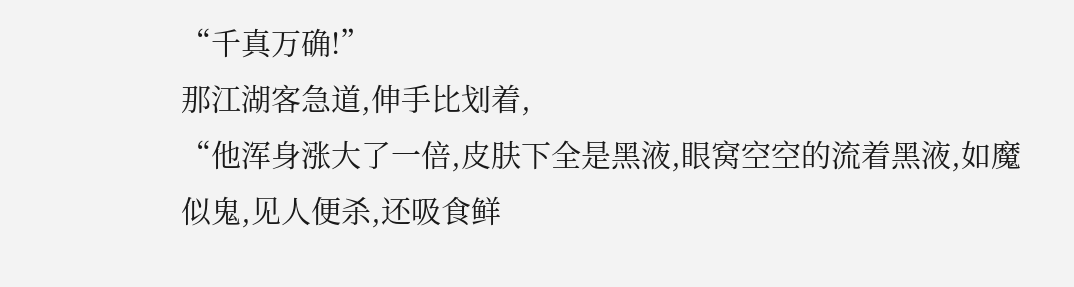“千真万确!”
那江湖客急道,伸手比划着,
“他浑身涨大了一倍,皮肤下全是黑液,眼窝空空的流着黑液,如魔似鬼,见人便杀,还吸食鲜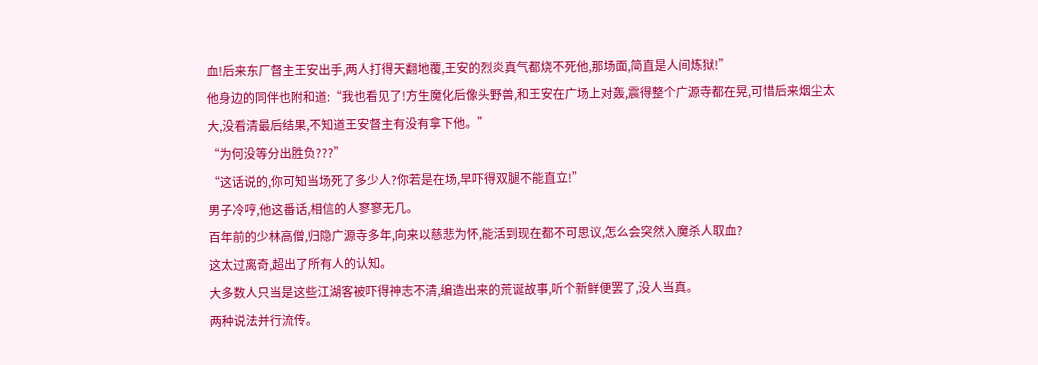血!后来东厂督主王安出手,两人打得天翻地覆,王安的烈炎真气都烧不死他,那场面,简直是人间炼狱!”
他身边的同伴也附和道:“我也看见了!方生魔化后像头野兽,和王安在广场上对轰,震得整个广源寺都在晃,可惜后来烟尘太大,没看清最后结果,不知道王安督主有没有拿下他。”
“为何没等分出胜负???”
“这话说的,你可知当场死了多少人?你若是在场,早吓得双腿不能直立!”
男子冷哼,他这番话,相信的人寥寥无几。
百年前的少林高僧,归隐广源寺多年,向来以慈悲为怀,能活到现在都不可思议,怎么会突然入魔杀人取血?
这太过离奇,超出了所有人的认知。
大多数人只当是这些江湖客被吓得神志不清,编造出来的荒诞故事,听个新鲜便罢了,没人当真。
两种说法并行流传。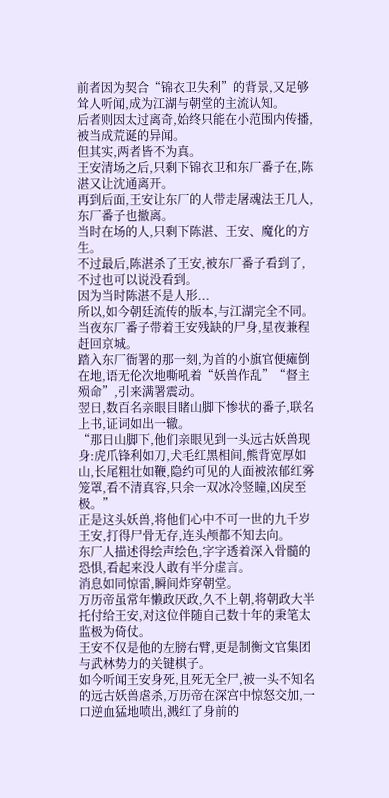前者因为契合“锦衣卫失利”的背景,又足够耸人听闻,成为江湖与朝堂的主流认知。
后者则因太过离奇,始终只能在小范围内传播,被当成荒诞的异闻。
但其实,两者皆不为真。
王安清场之后,只剩下锦衣卫和东厂番子在,陈湛又让沈通离开。
再到后面,王安让东厂的人带走屠魂法王几人,东厂番子也撤离。
当时在场的人,只剩下陈湛、王安、魔化的方生。
不过最后,陈湛杀了王安,被东厂番子看到了,不过也可以说没看到。
因为当时陈湛不是人形...
所以,如今朝廷流传的版本,与江湖完全不同。
当夜东厂番子带着王安残缺的尸身,星夜兼程赶回京城。
踏入东厂衙署的那一刻,为首的小旗官便瘫倒在地,语无伦次地嘶吼着“妖兽作乱”“督主殒命”,引来满署震动。
翌日,数百名亲眼目睹山脚下惨状的番子,联名上书,证词如出一辙。
“那日山脚下,他们亲眼见到一头远古妖兽现身:虎爪锋利如刀,犬毛红黑相间,熊背宽厚如山,长尾粗壮如鞭,隐约可见的人面被浓郁红雾笼罩,看不清真容,只余一双冰冷竖瞳,凶戾至极。”
正是这头妖兽,将他们心中不可一世的九千岁王安,打得尸骨无存,连头颅都不知去向。
东厂人描述得绘声绘色,字字透着深入骨髓的恐惧,看起来没人敢有半分虚言。
消息如同惊雷,瞬间炸穿朝堂。
万历帝虽常年懒政厌政,久不上朝,将朝政大半托付给王安,对这位伴随自己数十年的秉笔太监极为倚仗。
王安不仅是他的左膀右臂,更是制衡文官集团与武林势力的关键棋子。
如今听闻王安身死,且死无全尸,被一头不知名的远古妖兽虐杀,万历帝在深宫中惊怒交加,一口逆血猛地喷出,溅红了身前的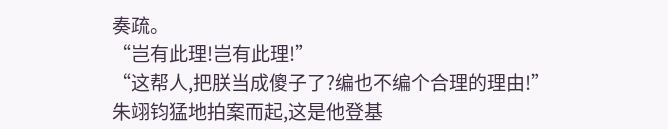奏疏。
“岂有此理!岂有此理!”
“这帮人,把朕当成傻子了?编也不编个合理的理由!”
朱翊钧猛地拍案而起,这是他登基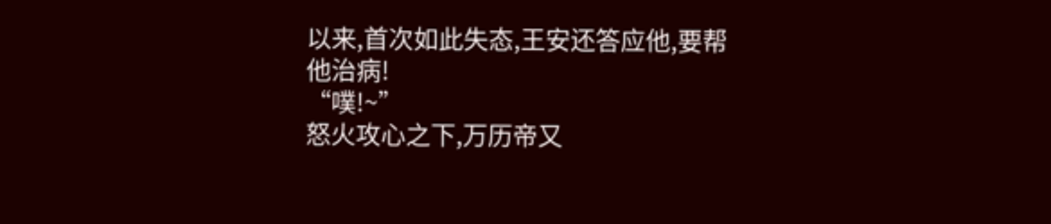以来,首次如此失态,王安还答应他,要帮他治病!
“噗!~”
怒火攻心之下,万历帝又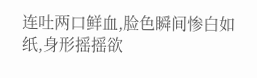连吐两口鲜血,脸色瞬间惨白如纸,身形摇摇欲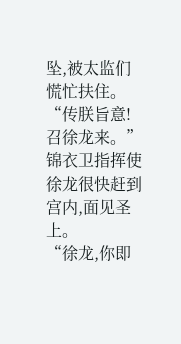坠,被太监们慌忙扶住。
“传朕旨意!召徐龙来。”
锦衣卫指挥使徐龙很快赶到宫内,面见圣上。
“徐龙,你即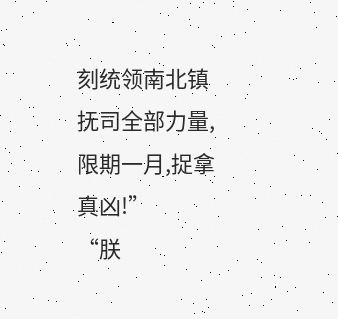刻统领南北镇抚司全部力量,限期一月,捉拿真凶!”
“朕